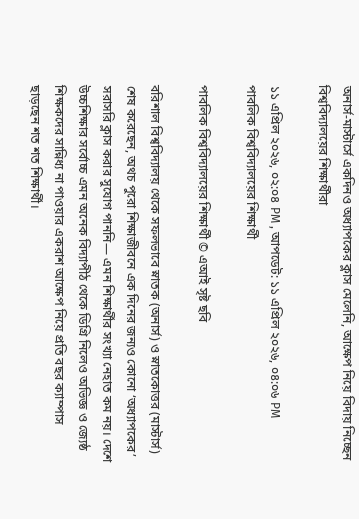অনার্স-মাস্টার্সে একদিনও অধ্যাপকের ক্লাস মেলেনি, আক্ষেপ নিয়ে বিদায় নিচ্ছেন বিশ্ববিদ্যালয়ের শিক্ষার্থীরা

১১ এপ্রিল ২০২৬, ০২:০৪ PM , আপডেট: ১১ এপ্রিল ২০২৬, ০৪:০৬ PM
পাবলিক বিশ্ববিদ্যালয়ের শিক্ষার্থী

পাবলিক বিশ্ববিদ্যালয়ের শিক্ষার্থী © এআই সৃষ্ট ছবি

বরিশাল বিশ্ববিদ্যালয় থেকে সফলভাবে স্নাতক (অনার্স) ও স্নাতকোত্তর (মাস্টার্স) শেষ করেছেন, অথচ পুরো শিক্ষাজীবনে এক দিনের জন্যও কোনো ‘অধ্যাপকের’ সরাসরি ক্লাস করার সুযোগ পাননি— এমন শিক্ষার্থীর সংখ্যা নেহাত কম নয়। দেশে উচ্চশিক্ষার সর্বোচ্চ এমন অনেক বিদ্যাপীঠ থেকে ডিগ্রি নিলেও অভিজ্ঞ ও জ্যেষ্ঠ শিক্ষকদের সান্নিধ্য না পাওয়ার একরাশ আক্ষেপ নিয়ে প্রতি বছর ক্যাম্পাস ছাড়ছেন শত শত শিক্ষার্থী।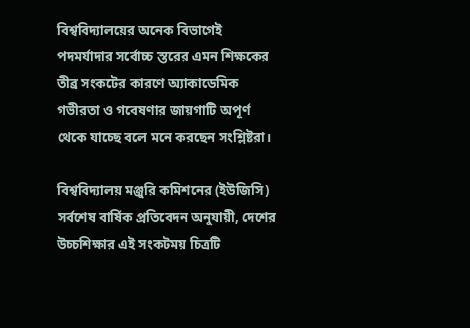বিশ্ববিদ্যালয়ের অনেক বিভাগেই পদমর্যাদার সর্বোচ্চ স্তরের এমন শিক্ষকের তীব্র সংকটের কারণে অ্যাকাডেমিক গভীরতা ও গবেষণার জায়গাটি অপূর্ণ থেকে যাচ্ছে বলে মনে করছেন সংশ্লিষ্টরা।

বিশ্ববিদ্যালয় মঞ্জুরি কমিশনের (ইউজিসি) সর্বশেষ বার্ষিক প্রতিবেদন অনুযায়ী, দেশের উচ্চশিক্ষার এই সংকটময় চিত্রটি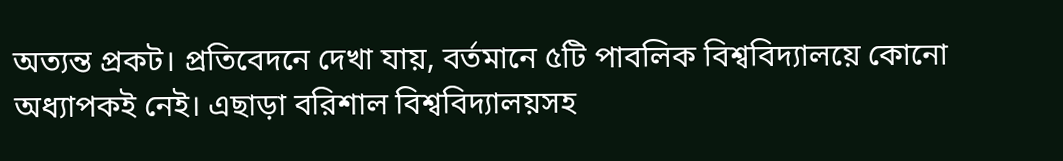অত্যন্ত প্রকট। প্রতিবেদনে দেখা যায়, বর্তমানে ৫টি পাবলিক বিশ্ববিদ্যালয়ে কোনো অধ্যাপকই নেই। এছাড়া বরিশাল বিশ্ববিদ্যালয়সহ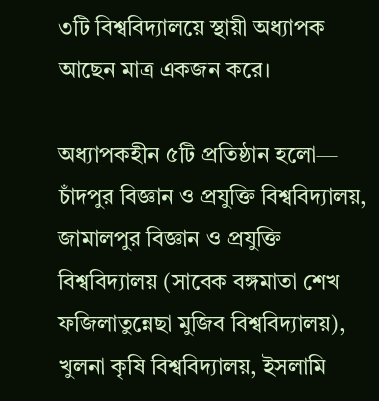৩টি বিশ্ববিদ্যালয়ে স্থায়ী অধ্যাপক আছেন মাত্র একজন করে।

অধ্যাপকহীন ৫টি প্রতিষ্ঠান হলো— চাঁদপুর বিজ্ঞান ও প্রযুক্তি বিশ্ববিদ্যালয়, জামালপুর বিজ্ঞান ও প্রযুক্তি বিশ্ববিদ্যালয় (সাবেক বঙ্গমাতা শেখ ফজিলাতুন্নেছা মুজিব বিশ্ববিদ্যালয়), খুলনা কৃষি বিশ্ববিদ্যালয়, ইসলামি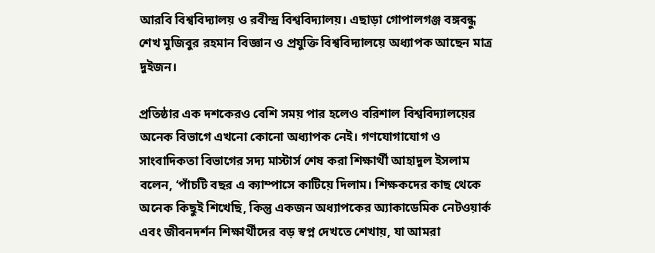আরবি বিশ্ববিদ্যালয় ও রবীন্দ্র বিশ্ববিদ্যালয়। এছাড়া গোপালগঞ্জ বঙ্গবন্ধু শেখ মুজিবুর রহমান বিজ্ঞান ও প্রযুক্তি বিশ্ববিদ্যালয়ে অধ্যাপক আছেন মাত্র দুইজন।

প্রতিষ্ঠার এক দশকেরও বেশি সময় পার হলেও বরিশাল বিশ্ববিদ্যালয়ের অনেক বিভাগে এখনো কোনো অধ্যাপক নেই। গণযোগাযোগ ও সাংবাদিকতা বিভাগের সদ্য মাস্টার্স শেষ করা শিক্ষার্থী আহাদুল ইসলাম বলেন, ‘পাঁচটি বছর এ ক্যাম্পাসে কাটিয়ে দিলাম। শিক্ষকদের কাছ থেকে অনেক কিছুই শিখেছি, কিন্তু একজন অধ্যাপকের অ্যাকাডেমিক নেটওয়ার্ক এবং জীবনদর্শন শিক্ষার্থীদের বড় স্বপ্ন দেখতে শেখায়, যা আমরা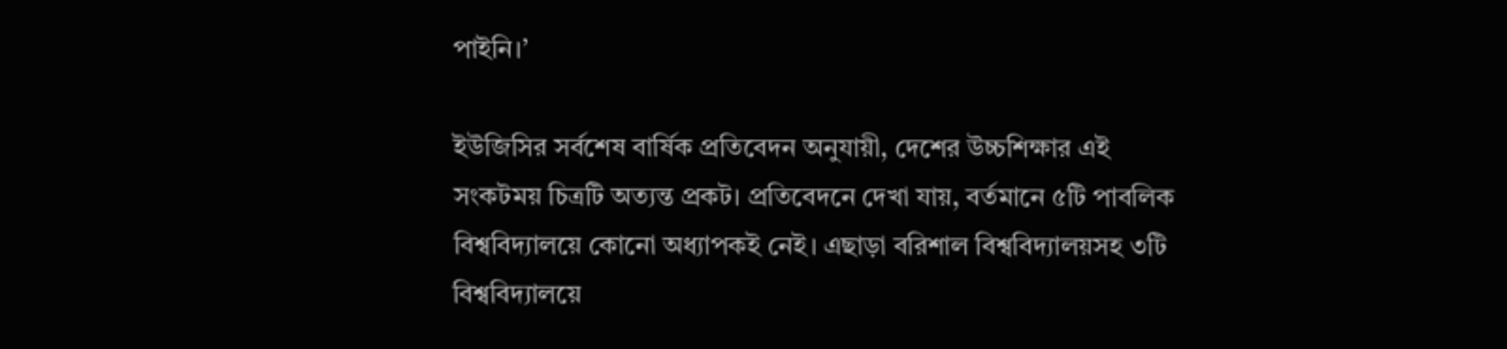পাইনি।’

ইউজিসির সর্বশেষ বার্ষিক প্রতিবেদন অনুযায়ী, দেশের উচ্চশিক্ষার এই সংকটময় চিত্রটি অত্যন্ত প্রকট। প্রতিবেদনে দেখা যায়, বর্তমানে ৫টি পাবলিক বিশ্ববিদ্যালয়ে কোনো অধ্যাপকই নেই। এছাড়া বরিশাল বিশ্ববিদ্যালয়সহ ৩টি বিশ্ববিদ্যালয়ে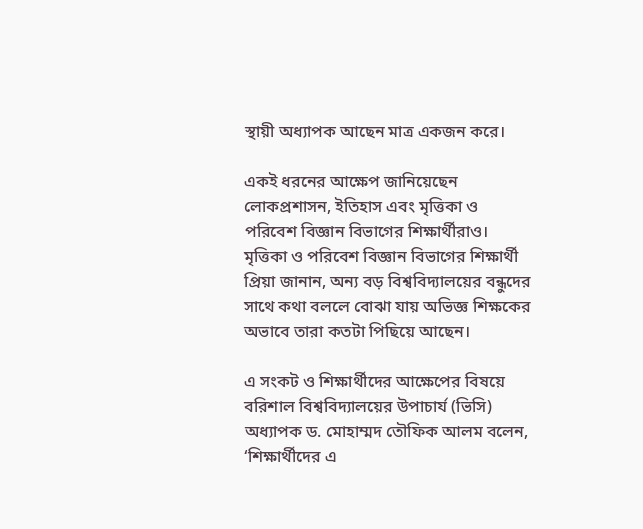স্থায়ী অধ্যাপক আছেন মাত্র একজন করে।

একই ধরনের আক্ষেপ জানিয়েছেন লোকপ্রশাসন, ইতিহাস এবং মৃত্তিকা ও পরিবেশ বিজ্ঞান বিভাগের শিক্ষার্থীরাও। মৃত্তিকা ও পরিবেশ বিজ্ঞান বিভাগের শিক্ষার্থী প্রিয়া জানান, অন্য বড় বিশ্ববিদ্যালয়ের বন্ধুদের সাথে কথা বললে বোঝা যায় অভিজ্ঞ শিক্ষকের অভাবে তারা কতটা পিছিয়ে আছেন।

এ সংকট ও শিক্ষার্থীদের আক্ষেপের বিষয়ে বরিশাল বিশ্ববিদ্যালয়ের উপাচার্য (ভিসি) অধ্যাপক ড. মোহাম্মদ তৌফিক আলম বলেন, ‘শিক্ষার্থীদের এ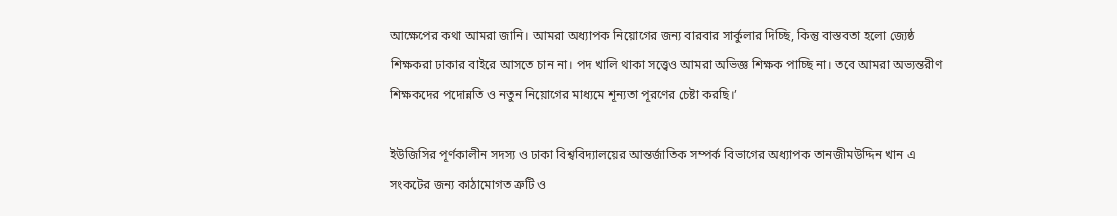আক্ষেপের কথা আমরা জানি। আমরা অধ্যাপক নিয়োগের জন্য বারবার সার্কুলার দিচ্ছি, কিন্তু বাস্তবতা হলো জ্যেষ্ঠ শিক্ষকরা ঢাকার বাইরে আসতে চান না। পদ খালি থাকা সত্ত্বেও আমরা অভিজ্ঞ শিক্ষক পাচ্ছি না। তবে আমরা অভ্যন্তরীণ শিক্ষকদের পদোন্নতি ও নতুন নিয়োগের মাধ্যমে শূন্যতা পূরণের চেষ্টা করছি।’

ইউজিসির পূর্ণকালীন সদস্য ও ঢাকা বিশ্ববিদ্যালয়ের আন্তর্জাতিক সম্পর্ক বিভাগের অধ্যাপক তানজীমউদ্দিন খান এ সংকটের জন্য কাঠামোগত ত্রুটি ও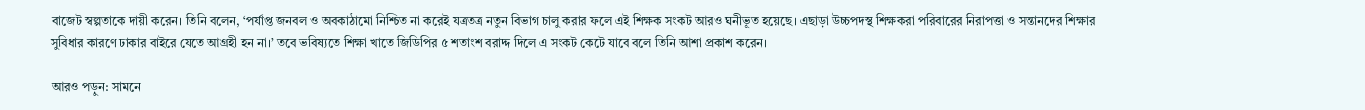বাজেট স্বল্পতাকে দায়ী করেন। তিনি বলেন, ‘পর্যাপ্ত জনবল ও অবকাঠামো নিশ্চিত না করেই যত্রতত্র নতুন বিভাগ চালু করার ফলে এই শিক্ষক সংকট আরও ঘনীভূত হয়েছে। এছাড়া উচ্চপদস্থ শিক্ষকরা পরিবারের নিরাপত্তা ও সন্তানদের শিক্ষার সুবিধার কারণে ঢাকার বাইরে যেতে আগ্রহী হন না।’ তবে ভবিষ্যতে শিক্ষা খাতে জিডিপির ৫ শতাংশ বরাদ্দ দিলে এ সংকট কেটে যাবে বলে তিনি আশা প্রকাশ করেন।

আরও পড়ুন: সামনে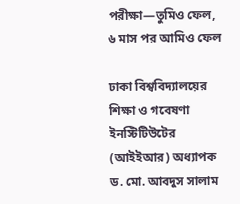পরীক্ষা—তুমিও ফেল, ৬ মাস পর আমিও ফেল

ঢাকা বিশ্ববিদ্যালয়ের শিক্ষা ও গবেষণা ইনস্টিটিউটের (আইইআর) অধ্যাপক ড. মো. আবদুস সালাম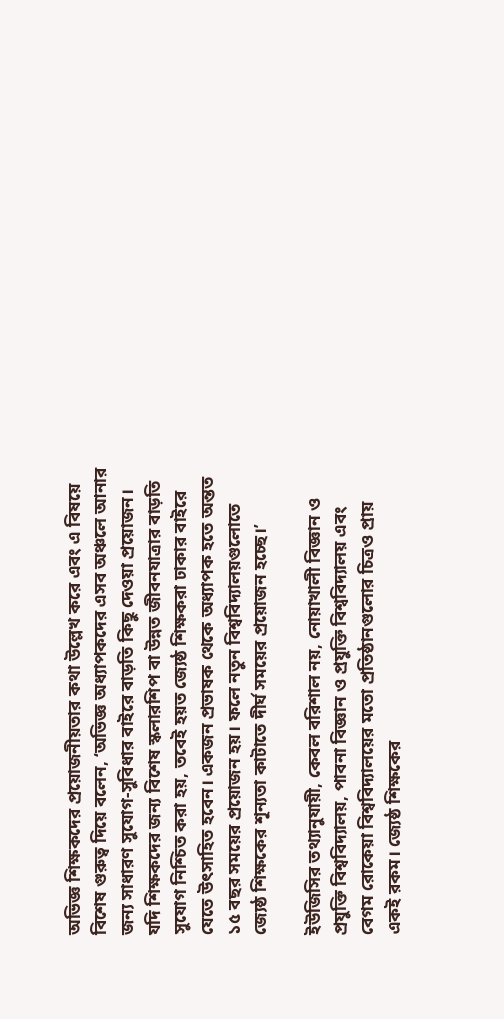অভিজ্ঞ শিক্ষকদের প্রয়োজনীয়তার কথা উল্লেখ করে এবং এ বিষয়ে বিশেষ গুরুত্ব দিয়ে বলেন, ‘অভিজ্ঞ অধ্যাপকদের এসব অঞ্চলে আনার জন্য সাধারণ সুযোগ-সুবিধার বাইরে বাড়তি কিছু দেওয়া প্রয়োজন। যদি শিক্ষকদের জন্য বিশেষ স্কলারশিপ বা উন্নত জীবনযাত্রার বাড়তি সুযোগ নিশ্চিত করা হয়, তবেই হয়ত জ্যেষ্ঠ শিক্ষকরা ঢাকার বাইরে যেতে উৎসাহিত হবেন। একজন প্রভাষক থেকে অধ্যাপক হতে অন্তত ১৫ বছর সময়ের প্রয়োজন হয়। ফলে নতুন বিশ্ববিদ্যালয়গুলোতে জ্যেষ্ঠ শিক্ষকের শূন্যতা কাটাতে দীর্ঘ সময়ের প্রয়োজন হচ্ছে।’

ইউজিসির তথ্যানুযায়ী, কেবল বরিশাল নয়, নোয়াখালী বিজ্ঞান ও প্রযুক্তি বিশ্ববিদ্যালয়, পাবনা বিজ্ঞান ও প্রযুক্তি বিশ্ববিদ্যালয় এবং বেগম রোকেয়া বিশ্ববিদ্যালয়ের মতো প্রতিষ্ঠানগুলোর চিত্রও প্রায় একই রকম। জ্যেষ্ঠ শিক্ষকের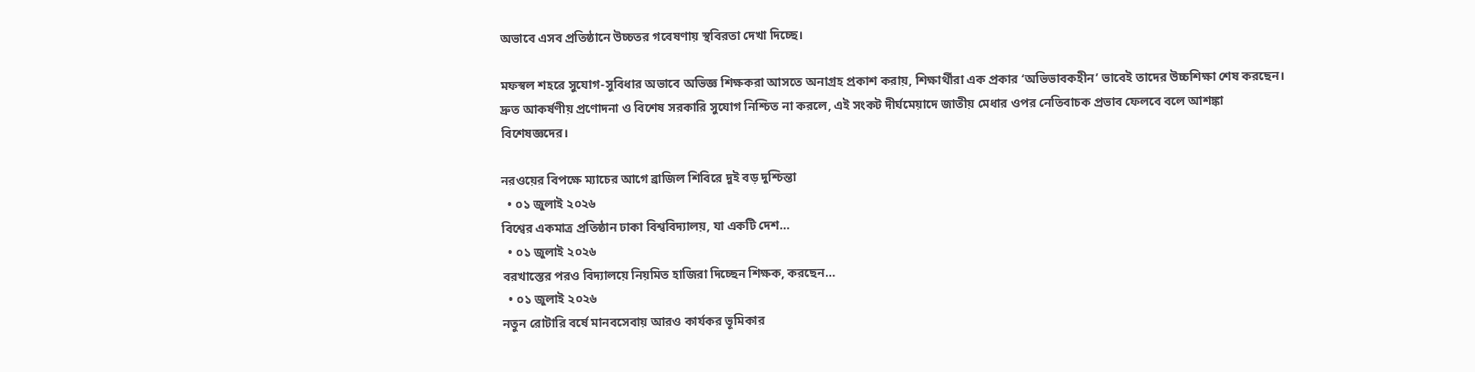অভাবে এসব প্রতিষ্ঠানে উচ্চতর গবেষণায় স্থবিরতা দেখা দিচ্ছে।

মফস্বল শহরে সুযোগ-সুবিধার অভাবে অভিজ্ঞ শিক্ষকরা আসতে অনাগ্রহ প্রকাশ করায়, শিক্ষার্থীরা এক প্রকার ‘অভিভাবকহীন’ ভাবেই তাদের উচ্চশিক্ষা শেষ করছেন। দ্রুত আকর্ষণীয় প্রণোদনা ও বিশেষ সরকারি সুযোগ নিশ্চিত না করলে, এই সংকট দীর্ঘমেয়াদে জাতীয় মেধার ওপর নেতিবাচক প্রভাব ফেলবে বলে আশঙ্কা বিশেষজ্ঞদের।

নরওয়ের বিপক্ষে ম্যাচের আগে ব্রাজিল শিবিরে দুই বড় দুশ্চিন্তা
  • ০১ জুলাই ২০২৬
বিশ্বের একমাত্র প্রতিষ্ঠান ঢাকা বিশ্ববিদ্যালয়, যা একটি দেশ…
  • ০১ জুলাই ২০২৬
বরখাস্তের পরও বিদ্যালয়ে নিয়মিত হাজিরা দিচ্ছেন শিক্ষক, করছেন…
  • ০১ জুলাই ২০২৬
নতুন রোটারি বর্ষে মানবসেবায় আরও কার্যকর ভূমিকার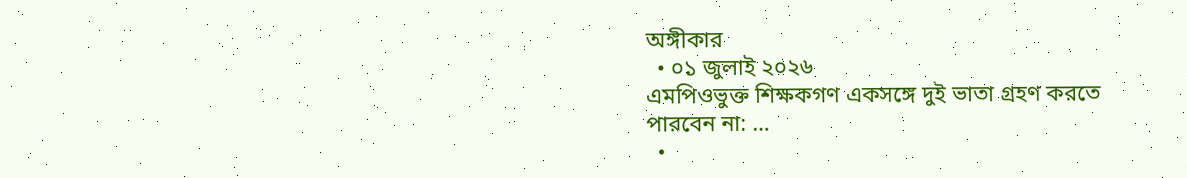অঙ্গীকার
  • ০১ জুলাই ২০২৬
এমপিওভুক্ত শিক্ষকগণ একসঙ্গে দুই ভাতা গ্রহণ করতে পারবেন না: …
  •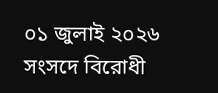০১ জুলাই ২০২৬
সংসদে বিরোধী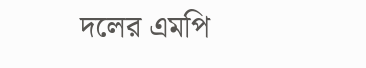দলের এমপি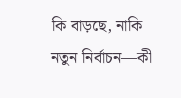কি বাড়ছে, নাকি নতুন নির্বাচন—কী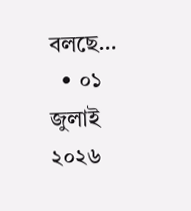বলছে…
  • ০১ জুলাই ২০২৬